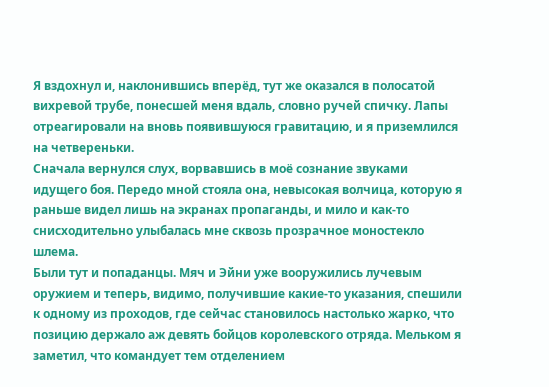Я вздохнул и, наклонившись вперёд, тут же оказался в полосатой вихревой трубе, понесшей меня вдаль, словно ручей спичку. Лапы отреагировали на вновь появившуюся гравитацию, и я приземлился на четвереньки.
Сначала вернулся слух, ворвавшись в моё сознание звуками идущего боя. Передо мной стояла она, невысокая волчица, которую я раньше видел лишь на экранах пропаганды, и мило и как-то снисходительно улыбалась мне сквозь прозрачное моностекло шлема.
Были тут и попаданцы. Мяч и Эйни уже вооружились лучевым оружием и теперь, видимо, получившие какие-то указания, спешили к одному из проходов, где сейчас становилось настолько жарко, что позицию держало аж девять бойцов королевского отряда. Мельком я заметил, что командует тем отделением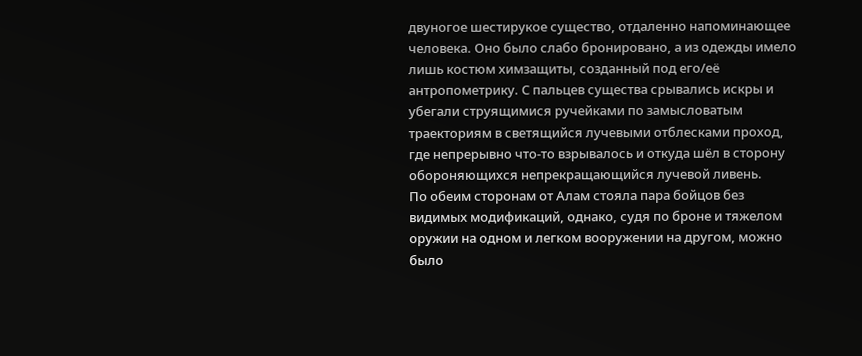двуногое шестирукое существо, отдаленно напоминающее человека. Оно было слабо бронировано, а из одежды имело лишь костюм химзащиты, созданный под его/её антропометрику. С пальцев существа срывались искры и убегали струящимися ручейками по замысловатым траекториям в светящийся лучевыми отблесками проход, где непрерывно что-то взрывалось и откуда шёл в сторону обороняющихся непрекращающийся лучевой ливень.
По обеим сторонам от Алам стояла пара бойцов без видимых модификаций, однако, судя по броне и тяжелом оружии на одном и легком вооружении на другом, можно было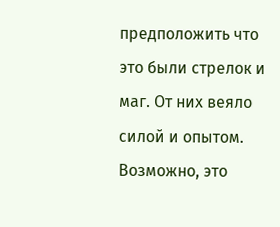предположить что это были стрелок и маг. От них веяло силой и опытом. Возможно, это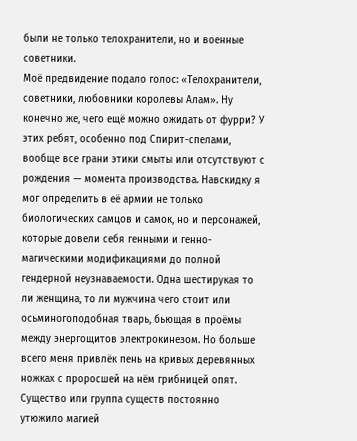были не только телохранители, но и военные советники.
Моё предвидение подало голос: «Телохранители, советники, любовники королевы Алам». Ну конечно же, чего ещё можно ожидать от фурри? У этих ребят, особенно под Спирит-спелами, вообще все грани этики смыты или отсутствуют с рождения — момента производства. Навскидку я мог определить в её армии не только биологических самцов и самок, но и персонажей, которые довели себя генными и генно-магическими модификациями до полной гендерной неузнаваемости. Одна шестирукая то ли женщина, то ли мужчина чего стоит или осьминогоподобная тварь, бьющая в проёмы между энергощитов электрокинезом. Но больше всего меня привлёк пень на кривых деревянных ножках с проросшей на нём грибницей опят. Существо или группа существ постоянно утюжило магией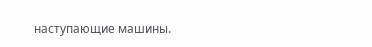наступающие машины.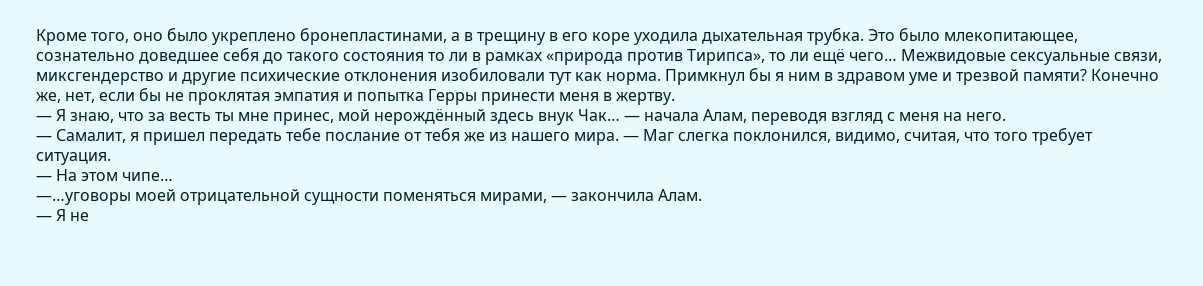Кроме того, оно было укреплено бронепластинами, а в трещину в его коре уходила дыхательная трубка. Это было млекопитающее, сознательно доведшее себя до такого состояния то ли в рамках «природа против Тирипса», то ли ещё чего… Межвидовые сексуальные связи, миксгендерство и другие психические отклонения изобиловали тут как норма. Примкнул бы я ним в здравом уме и трезвой памяти? Конечно же, нет, если бы не проклятая эмпатия и попытка Герры принести меня в жертву.
— Я знаю, что за весть ты мне принес, мой нерождённый здесь внук Чак… — начала Алам, переводя взгляд с меня на него.
— Самалит, я пришел передать тебе послание от тебя же из нашего мира. — Маг слегка поклонился, видимо, считая, что того требует ситуация.
— На этом чипе…
—…уговоры моей отрицательной сущности поменяться мирами, — закончила Алам.
— Я не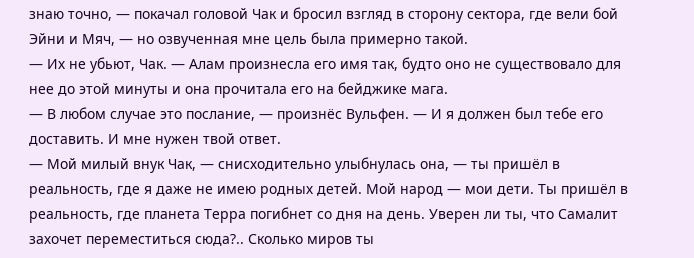знаю точно, — покачал головой Чак и бросил взгляд в сторону сектора, где вели бой Эйни и Мяч, — но озвученная мне цель была примерно такой.
— Их не убьют, Чак. — Алам произнесла его имя так, будто оно не существовало для нее до этой минуты и она прочитала его на бейджике мага.
— В любом случае это послание, — произнёс Вульфен. — И я должен был тебе его доставить. И мне нужен твой ответ.
— Мой милый внук Чак, — снисходительно улыбнулась она, — ты пришёл в реальность, где я даже не имею родных детей. Мой народ — мои дети. Ты пришёл в реальность, где планета Терра погибнет со дня на день. Уверен ли ты, что Самалит захочет переместиться сюда?.. Сколько миров ты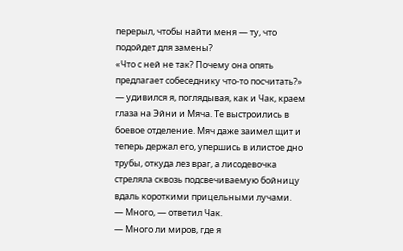перерыл, чтобы найти меня — ту, что подойдет для замены?
«Что с ней не так? Почему она опять предлагает собеседнику что-то посчитать?» — удивился я, поглядывая, как и Чак, краем глаза на Эйни и Мяча. Те выстроились в боевое отделение. Мяч даже заимел щит и теперь держал его, упершись в илистое дно трубы, откуда лез враг, а лисодевочка стреляла сквозь подсвечиваемую бойницу вдаль короткими прицельными лучами.
— Много, — ответил Чак.
— Много ли миров, где я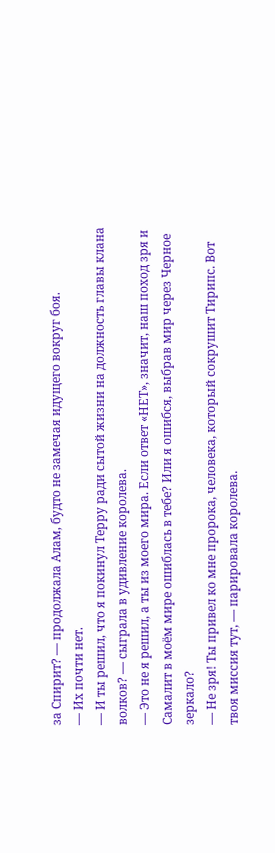за Спирит? — продолжала Алам, будто не замечая идущего вокруг боя.
— Их почти нет.
— И ты решил, что я покинул Терру ради сытой жизни на должность главы клана волков? — сыграла в удивление королева.
— Это не я решил, а ты из моего мира. Если ответ «НЕТ», значит, наш поход зря и Самалит в моём мире ошиблась в тебе? Или я ошибся, выбрав мир через Черное зеркало?
— Не зря! Ты привел ко мне пророка, человека, который сокрушит Тирипс. Вот твоя миссия тут, — парировала королева.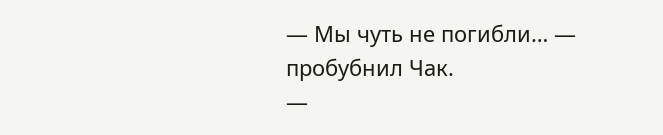— Мы чуть не погибли… — пробубнил Чак.
—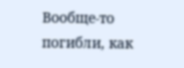Вообще-то погибли, как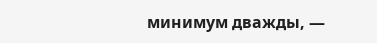минимум дважды, —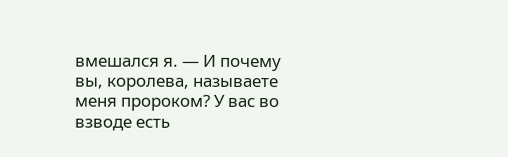вмешался я. — И почему вы, королева, называете меня пророком? У вас во взводе есть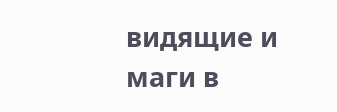видящие и маги в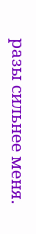разы сильнее меня.